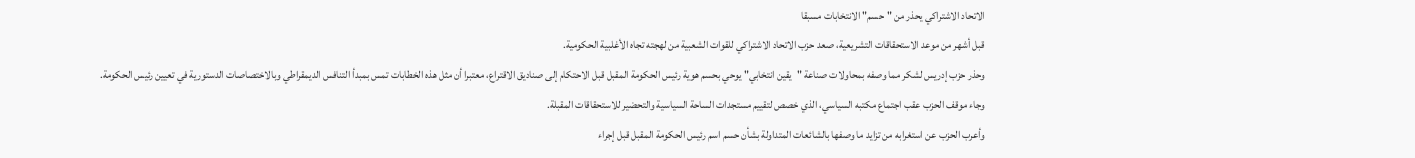الاتحاد الاشتراكي يحذر من "حسم" الانتخابات مسبقا
قبل أشهر من موعد الاستحقاقات التشريعية، صعد حزب الاتحاد الاشتراكي للقوات الشعبية من لهجته تجاه الأغلبية الحكومية.
وحذر حزب إدريس لشكر مما وصفه بمحاولات صناعة "يقين انتخابي" يوحي بحسم هوية رئيس الحكومة المقبل قبل الاحتكام إلى صناديق الاقتراع، معتبرا أن مثل هذه الخطابات تمس بمبدأ التنافس الديمقراطي وبالاختصاصات الدستورية في تعيين رئيس الحكومة.
وجاء موقف الحزب عقب اجتماع مكتبه السياسي، الذي خصص لتقييم مستجدات الساحة السياسية والتحضير للاستحقاقات المقبلة.
وأعرب الحزب عن استغرابه من تزايد ما وصفها بالشائعات المتداولة بشأن حسم اسم رئيس الحكومة المقبل قبل إجراء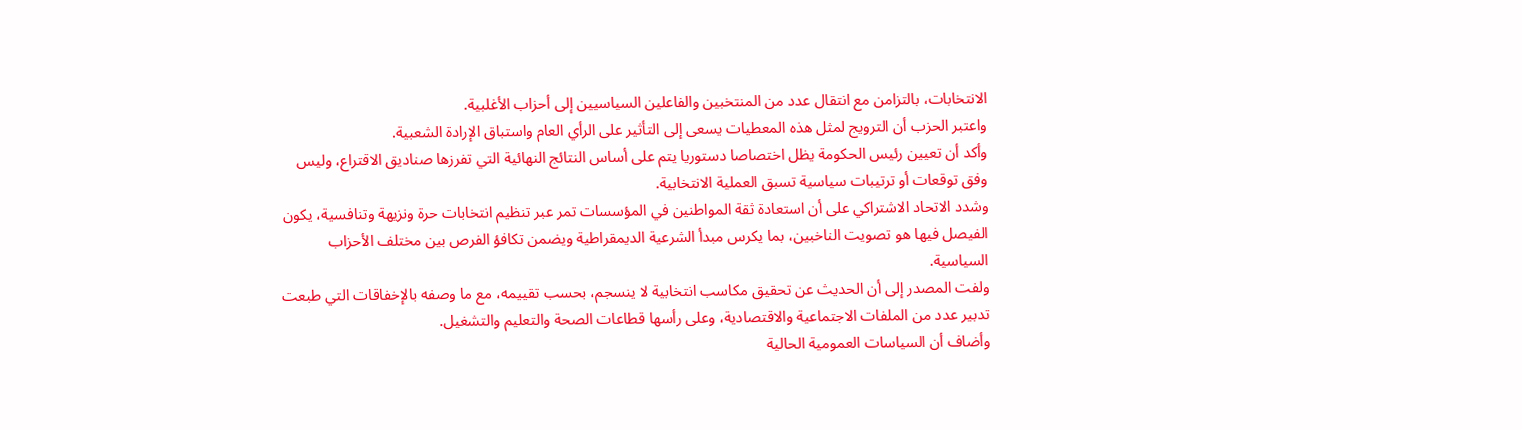الانتخابات، بالتزامن مع انتقال عدد من المنتخبين والفاعلين السياسيين إلى أحزاب الأغلبية.
واعتبر الحزب أن الترويج لمثل هذه المعطيات يسعى إلى التأثير على الرأي العام واستباق الإرادة الشعبية.
وأكد أن تعيين رئيس الحكومة يظل اختصاصا دستوريا يتم على أساس النتائج النهائية التي تفرزها صناديق الاقتراع، وليس وفق توقعات أو ترتيبات سياسية تسبق العملية الانتخابية.
وشدد الاتحاد الاشتراكي على أن استعادة ثقة المواطنين في المؤسسات تمر عبر تنظيم انتخابات حرة ونزيهة وتنافسية، يكون الفيصل فيها هو تصويت الناخبين، بما يكرس مبدأ الشرعية الديمقراطية ويضمن تكافؤ الفرص بين مختلف الأحزاب السياسية.
ولفت المصدر إلى أن الحديث عن تحقيق مكاسب انتخابية لا ينسجم، بحسب تقييمه، مع ما وصفه بالإخفاقات التي طبعت تدبير عدد من الملفات الاجتماعية والاقتصادية، وعلى رأسها قطاعات الصحة والتعليم والتشغيل.
وأضاف أن السياسات العمومية الحالية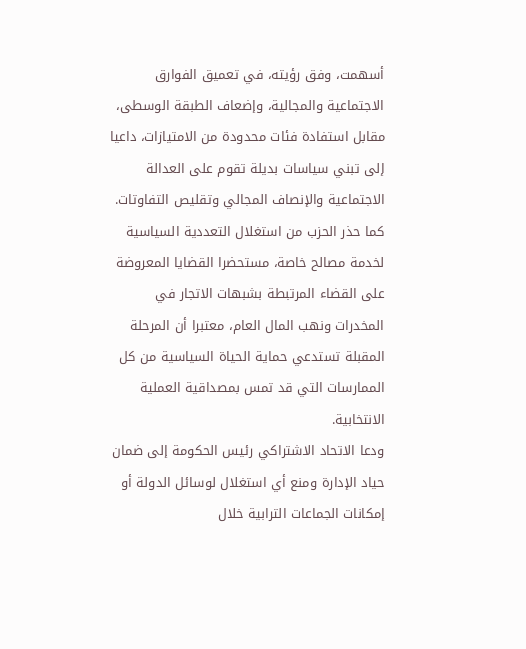أسهمت، وفق رؤيته، في تعميق الفوارق الاجتماعية والمجالية، وإضعاف الطبقة الوسطى، مقابل استفادة فئات محدودة من الامتيازات، داعيا إلى تبني سياسات بديلة تقوم على العدالة الاجتماعية والإنصاف المجالي وتقليص التفاوتات.
كما حذر الحزب من استغلال التعددية السياسية لخدمة مصالح خاصة، مستحضرا القضايا المعروضة على القضاء المرتبطة بشبهات الاتجار في المخدرات ونهب المال العام، معتبرا أن المرحلة المقبلة تستدعي حماية الحياة السياسية من كل الممارسات التي قد تمس بمصداقية العملية الانتخابية.
ودعا الاتحاد الاشتراكي رئيس الحكومة إلى ضمان حياد الإدارة ومنع أي استغلال لوسائل الدولة أو إمكانات الجماعات الترابية خلال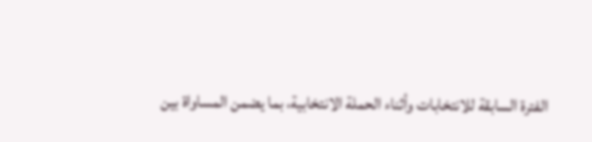الفترة السابقة للانتخابات وأثناء الحملة الانتخابية، بما يضمن المساواة بين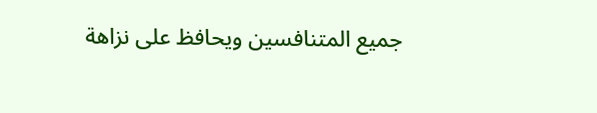جميع المتنافسين ويحافظ على نزاهة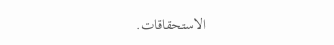الاستحقاقات.